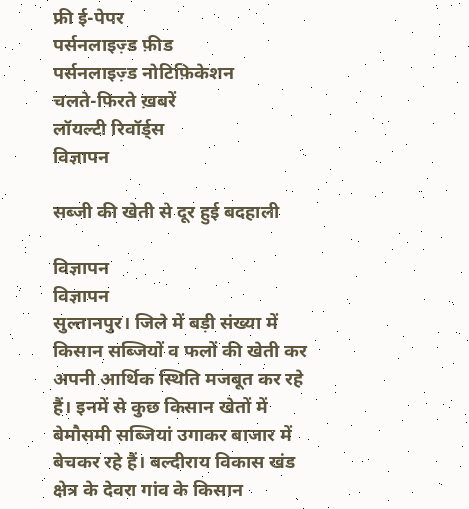फ्री ई-पेपर
पर्सनलाइज़्ड फ़ीड
पर्सनलाइज़्ड नोटिफ़िकेशन
चलते-फिरते ख़बरें
लॉयल्टी रिवॉर्ड्स
विज्ञापन

सब्जी की खेती से दूर हुई बदहाली

विज्ञापन
विज्ञापन
सुल्तानपुर। जिले में बड़ी संख्या में किसान सब्जियों व फलों की खेती कर अपनी आर्थिक स्थिति मजबूत कर रहे हैं। इनमें से कुछ किसान खेतों में बेमौसमी सब्जियां उगाकर बाजार में बेचकर रहे हैं। बल्दीराय विकास खंड क्षेत्र के देवरा गांव के किसान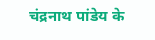चंद्रनाथ पांडेय के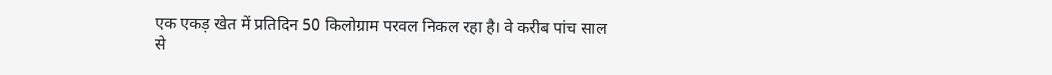एक एकड़ खेत में प्रतिदिन 50 किलोग्राम परवल निकल रहा है। वे करीब पांच साल से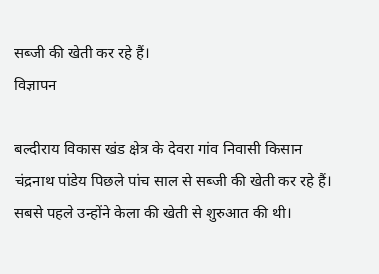सब्जी की खेती कर रहे हैं।
विज्ञापन

बल्दीराय विकास खंड क्षेत्र के देवरा गांव निवासी किसान चंद्रनाथ पांडेय पिछले पांच साल से सब्जी की खेती कर रहे हैं। सबसे पहले उन्होंने केला की खेती से शुरुआत की थी।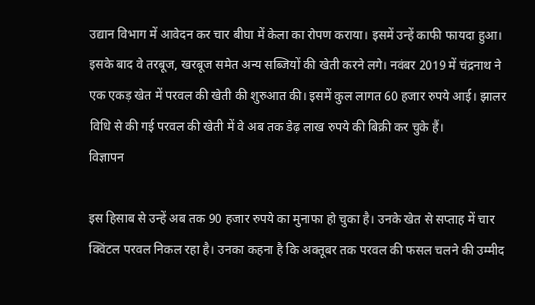उद्यान विभाग में आवेदन कर चार बीघा में केला का रोपण कराया। इसमें उन्हें काफी फायदा हुआ।
इसके बाद वे तरबूज, खरबूज समेत अन्य सब्जियों की खेती करने लगे। नवंबर 2019 में चंद्रनाथ ने एक एकड़ खेत में परवल की खेती की शुरुआत की। इसमें कुल लागत 60 हजार रुपये आई। झालर विधि से की गई परवल की खेती में वे अब तक डेढ़ लाख रुपये की बिक्री कर चुके हैं।
विज्ञापन

इस हिसाब से उन्हें अब तक 90 हजार रुपये का मुनाफा हो चुका है। उनके खेत से सप्ताह में चार क्विंटल परवल निकल रहा है। उनका कहना है कि अक्तूबर तक परवल की फसल चलने की उम्मीद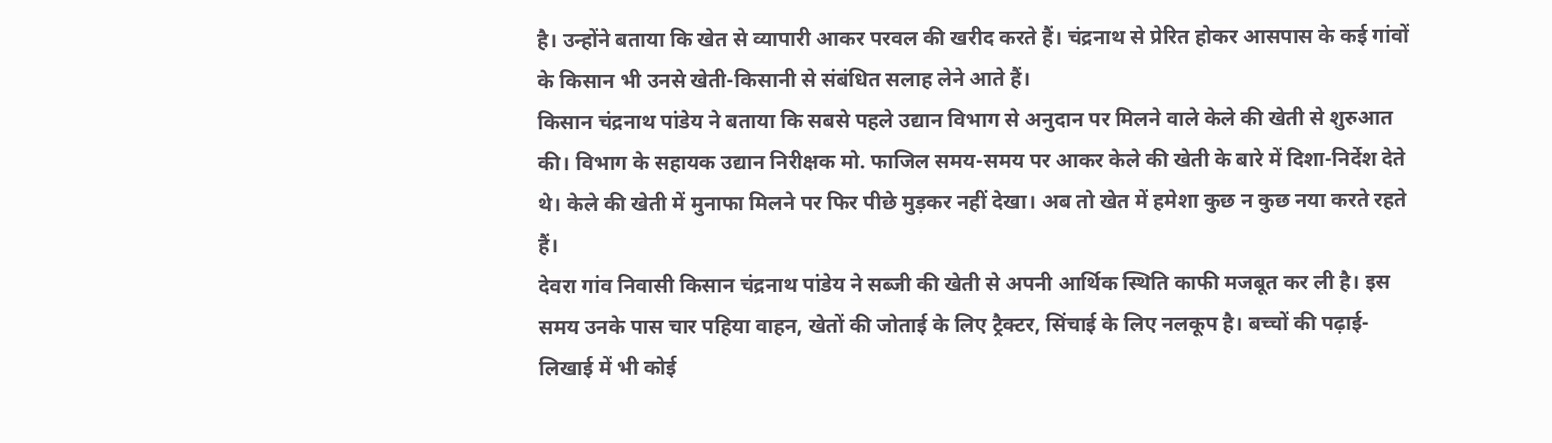है। उन्होंने बताया कि खेत से व्यापारी आकर परवल की खरीद करते हैं। चंद्रनाथ से प्रेरित होकर आसपास के कई गांवों के किसान भी उनसे खेती-किसानी से संबंधित सलाह लेने आते हैं।
किसान चंद्रनाथ पांडेय ने बताया कि सबसे पहले उद्यान विभाग से अनुदान पर मिलने वाले केले की खेती से शुरुआत की। विभाग के सहायक उद्यान निरीक्षक मो. फाजिल समय-समय पर आकर केले की खेती के बारे में दिशा-निर्देश देते थे। केले की खेती में मुनाफा मिलने पर फिर पीछे मुड़कर नहीं देखा। अब तो खेत में हमेशा कुछ न कुछ नया करते रहते हैं।
देवरा गांव निवासी किसान चंद्रनाथ पांडेय ने सब्जी की खेती से अपनी आर्थिक स्थिति काफी मजबूत कर ली है। इस समय उनके पास चार पहिया वाहन, खेतों की जोताई के लिए ट्रैक्टर, सिंचाई के लिए नलकूप है। बच्चों की पढ़ाई-लिखाई में भी कोई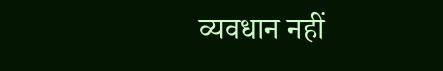व्यवधान नहीं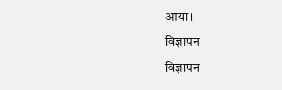आया।
विज्ञापन
विज्ञापन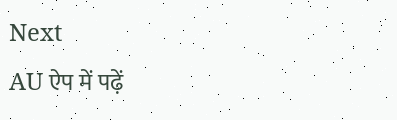Next
AU ऐप में पढ़ें